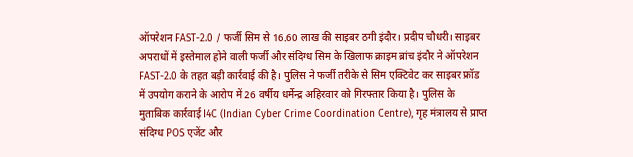ऑपरेशन FAST-2.0 / फर्जी सिम से 16.60 लाख की साइबर ठगी इंदौर। प्रदीप चौधरी। साइबर अपराधों में इस्तेमाल होने वाली फर्जी और संदिग्ध सिम के खिलाफ क्राइम ब्रांच इंदौर ने ऑपरेशन FAST-2.0 के तहत बड़ी कार्रवाई की है। पुलिस ने फर्जी तरीके से सिम एक्टिवेट कर साइबर फ्रॉड में उपयोग कराने के आरोप में 26 वर्षीय धर्मेन्द्र अहिरवार को गिरफ्तार किया है। पुलिस के मुताबिक कार्रवाई I4C (Indian Cyber Crime Coordination Centre), गृह मंत्रालय से प्राप्त संदिग्ध POS एजेंट और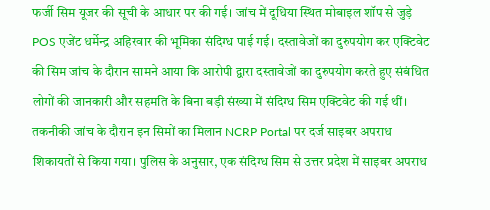फर्जी सिम यूजर की सूची के आधार पर की गई। जांच में दूधिया स्थित मोबाइल शॉप से जुड़े POS एजेंट धर्मेन्द्र अहिरवार की भूमिका संदिग्ध पाई गई। दस्तावेजों का दुरुपयोग कर एक्टिवेट की सिम जांच के दौरान सामने आया कि आरोपी द्वारा दस्तावेजों का दुरुपयोग करते हुए संबंधित लोगों की जानकारी और सहमति के बिना बड़ी संख्या में संदिग्ध सिम एक्टिवेट की गई थीं। तकनीकी जांच के दौरान इन सिमों का मिलान NCRP Portal पर दर्ज साइबर अपराध शिकायतों से किया गया। पुलिस के अनुसार, एक संदिग्ध सिम से उत्तर प्रदेश में साइबर अपराध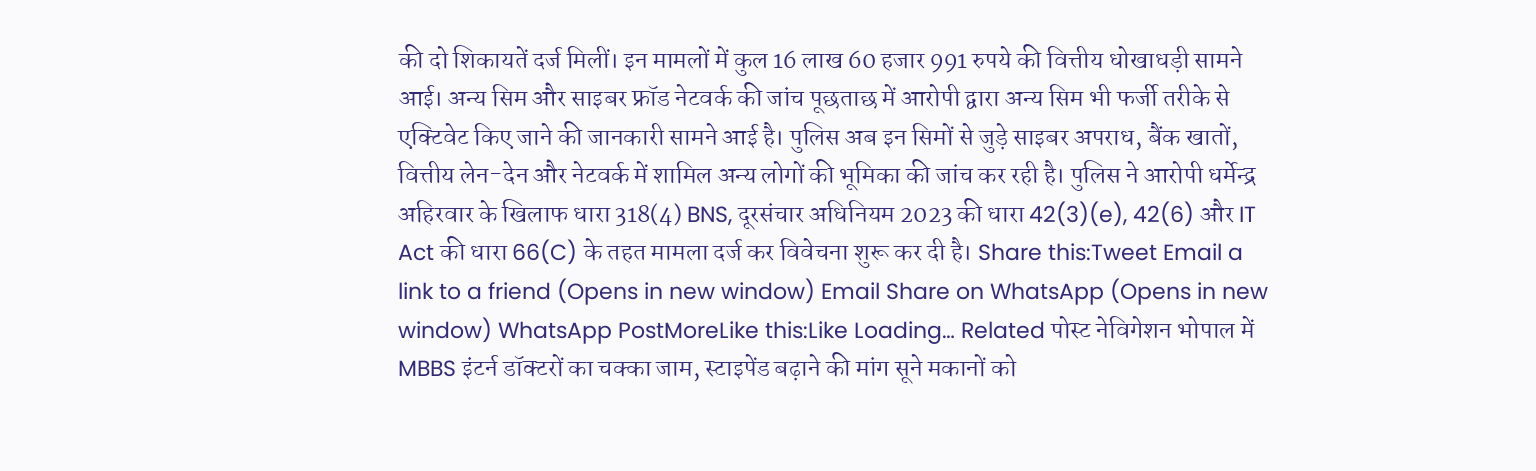की दो शिकायतें दर्ज मिलीं। इन मामलों में कुल 16 लाख 60 हजार 991 रुपये की वित्तीय धोखाधड़ी सामने आई। अन्य सिम और साइबर फ्रॉड नेटवर्क की जांच पूछताछ में आरोपी द्वारा अन्य सिम भी फर्जी तरीके से एक्टिवेट किए जाने की जानकारी सामने आई है। पुलिस अब इन सिमों से जुड़े साइबर अपराध, बैंक खातों, वित्तीय लेन-देन और नेटवर्क में शामिल अन्य लोगों की भूमिका की जांच कर रही है। पुलिस ने आरोपी धर्मेन्द्र अहिरवार के खिलाफ धारा 318(4) BNS, दूरसंचार अधिनियम 2023 की धारा 42(3)(e), 42(6) और IT Act की धारा 66(C) के तहत मामला दर्ज कर विवेचना शुरू कर दी है। Share this:Tweet Email a link to a friend (Opens in new window) Email Share on WhatsApp (Opens in new window) WhatsApp PostMoreLike this:Like Loading… Related पोस्ट नेविगेशन भोपाल में MBBS इंटर्न डॉक्टरों का चक्का जाम, स्टाइपेंड बढ़ाने की मांग सूने मकानों को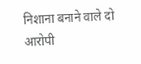निशाना बनाने वाले दो आरोपी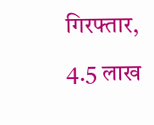गिरफ्तार, 4.5 लाख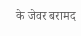के जेवर बरामद